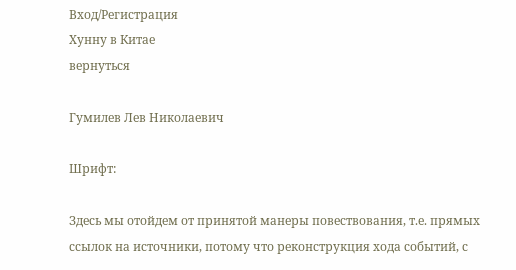Вход/Регистрация
Хунну в Китае
вернуться

Гумилев Лев Николаевич

Шрифт:

Здесь мы отойдем от принятой манеры повествования, т.е. прямых ссылок на источники, потому что реконструкция хода событий, с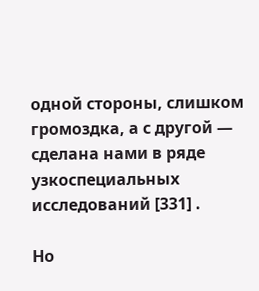одной стороны, слишком громоздка, а с другой — сделана нами в ряде узкоспециальных исследований [331] .

Но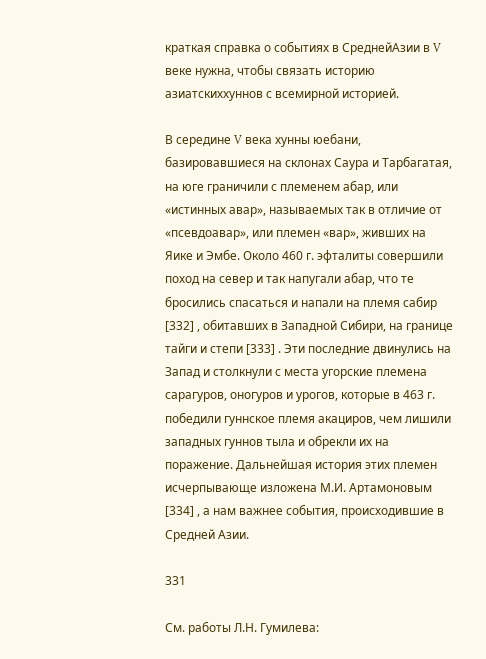краткая справка о событиях в СреднейАзии в V веке нужна, чтобы связать историю азиатскиххуннов с всемирной историей.

В середине V века хунны юебани, базировавшиеся на склонах Саура и Тарбагатая, на юге граничили с племенем абар, или «истинных авар», называемых так в отличие от «псевдоавар», или племен «вар», живших на Яике и Эмбе. Около 460 г. эфталиты совершили поход на север и так напугали абар, что те бросились спасаться и напали на племя сабир [332] , обитавших в Западной Сибири, на границе тайги и степи [333] . Эти последние двинулись на Запад и столкнули с места угорские племена сарагуров, оногуров и урогов, которые в 463 г. победили гуннское племя акациров, чем лишили западных гуннов тыла и обрекли их на поражение. Дальнейшая история этих племен исчерпывающе изложена М.И. Артамоновым [334] , а нам важнее события, происходившие в Средней Азии.

331

См. работы Л.Н. Гумилева: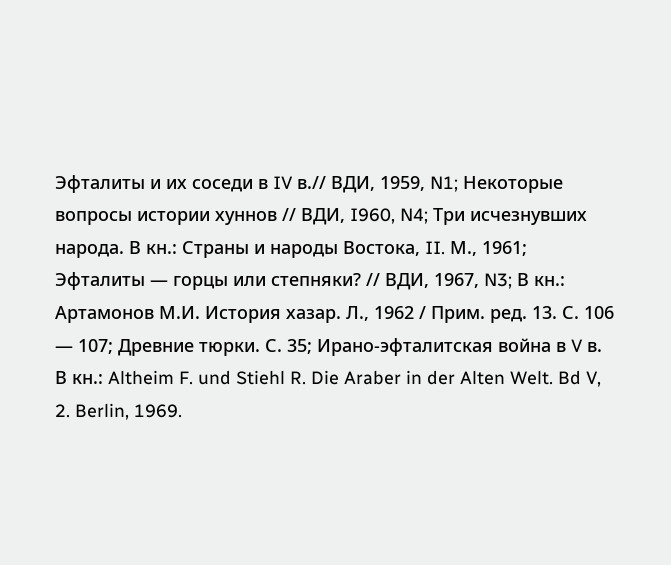Эфталиты и их соседи в IV в.// ВДИ, 1959, N1; Некоторые вопросы истории хуннов // ВДИ, I960, N4; Три исчезнувших народа. В кн.: Страны и народы Востока, II. М., 1961; Эфталиты — горцы или степняки? // ВДИ, 1967, N3; В кн.: Артамонов М.И. История хазар. Л., 1962 / Прим. ред. 13. С. 106 — 107; Древние тюрки. С. 35; Ирано-эфталитская война в V в. В кн.: Altheim F. und Stiehl R. Die Araber in der Alten Welt. Bd V, 2. Berlin, 1969.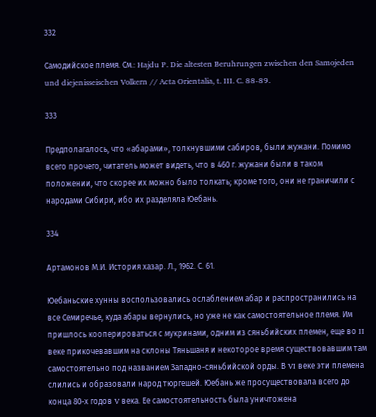332

Самодийское племя. См.: Hajdu P. Die altesten Beruhrungen zwischen den Samojeden und diejenisseischen Volkern // Acta Orientalia, t. III. C. 88-89.

333

Предполагалось, что «абарами», толкнувшими сабиров, были жужани. Помимо всего прочего, читатель может видеть, что в 460 г. жужани были в таком положении, что скорее их можно было толкать; кроме того, они не граничили с народами Сибири, ибо их разделяла Юебань.

334

Артамонов М.И. История хазар. Л., 1962. С. 61.

Юебаньские хунны воспользовались ослаблением абар и распространились на все Семиречье, куда абары вернулись, но уже не как самостоятельное племя. Им пришлось кооперироваться с мукринами, одним из сяньбийских племен, еще во II веке прикочевавшим на склоны Тяньшаня и некоторое время существовавшим там самостоятельно под названием Западно-сяньбийской орды. В VI веке эти племена слились и образовали народ тюргешей. Юебань же просуществовала всего до конца 80-х годов V века. Ее самостоятельность была уничтожена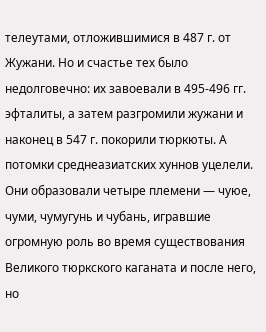телеутами, отложившимися в 487 г. от Жужани. Но и счастье тех было недолговечно: их завоевали в 495-496 гг. эфталиты, а затем разгромили жужани и наконец в 547 г. покорили тюркюты. А потомки среднеазиатских хуннов уцелели. Они образовали четыре племени — чуюе, чуми, чумугунь и чубань, игравшие огромную роль во время существования Великого тюркского каганата и после него, но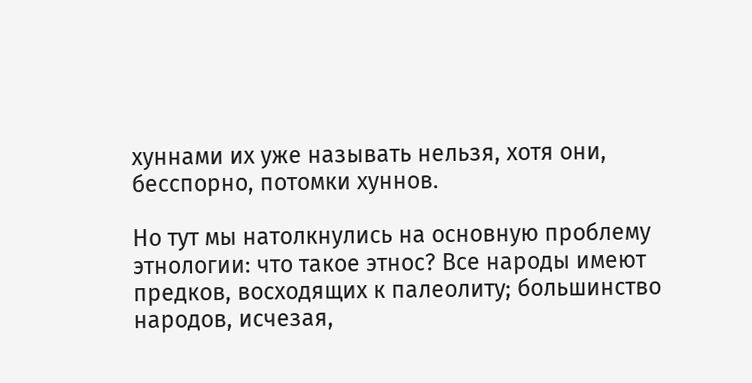хуннами их уже называть нельзя, хотя они, бесспорно, потомки хуннов.

Но тут мы натолкнулись на основную проблему этнологии: что такое этнос? Все народы имеют предков, восходящих к палеолиту; большинство народов, исчезая,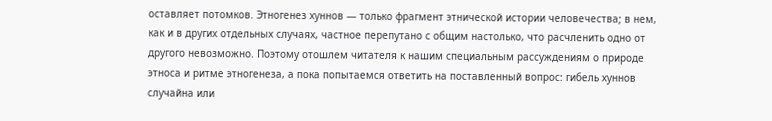оставляет потомков. Этногенез хуннов — только фрагмент этнической истории человечества; в нем, как и в других отдельных случаях, частное перепутано с общим настолько, что расчленить одно от другого невозможно. Поэтому отошлем читателя к нашим специальным рассуждениям о природе этноса и ритме этногенеза, а пока попытаемся ответить на поставленный вопрос: гибель хуннов случайна или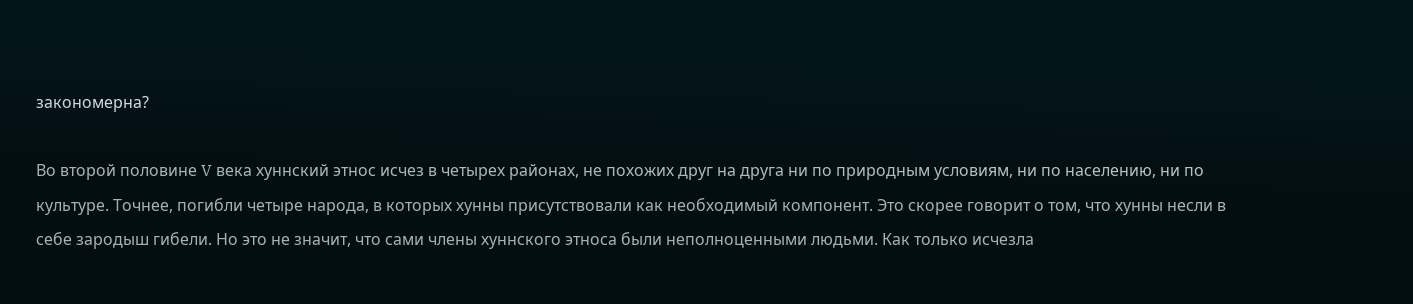закономерна?

Во второй половине V века хуннский этнос исчез в четырех районах, не похожих друг на друга ни по природным условиям, ни по населению, ни по культуре. Точнее, погибли четыре народа, в которых хунны присутствовали как необходимый компонент. Это скорее говорит о том, что хунны несли в себе зародыш гибели. Но это не значит, что сами члены хуннского этноса были неполноценными людьми. Как только исчезла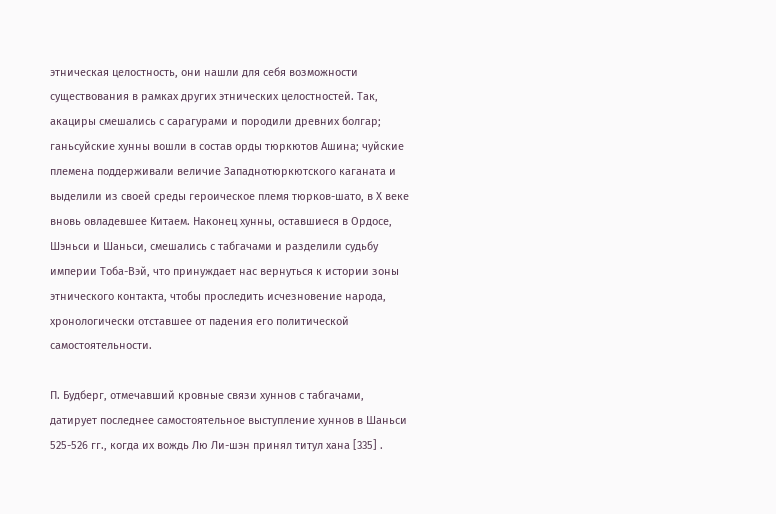этническая целостность, они нашли для себя возможности существования в рамках других этнических целостностей. Так, акациры смешались с сарагурами и породили древних болгар; ганьсуйские хунны вошли в состав орды тюркютов Ашина; чуйские племена поддерживали величие Западнотюркютского каганата и выделили из своей среды героическое племя тюрков-шато, в Х веке вновь овладевшее Китаем. Наконец хунны, оставшиеся в Ордосе, Шэньси и Шаньси, смешались с табгачами и разделили судьбу империи Тоба-Вэй, что принуждает нас вернуться к истории зоны этнического контакта, чтобы проследить исчезновение народа, хронологически отставшее от падения его политической самостоятельности.

П. Будберг, отмечавший кровные связи хуннов с табгачами, датирует последнее самостоятельное выступление хуннов в Шаньси 525-526 гг., когда их вождь Лю Ли-шэн принял титул хана [335] .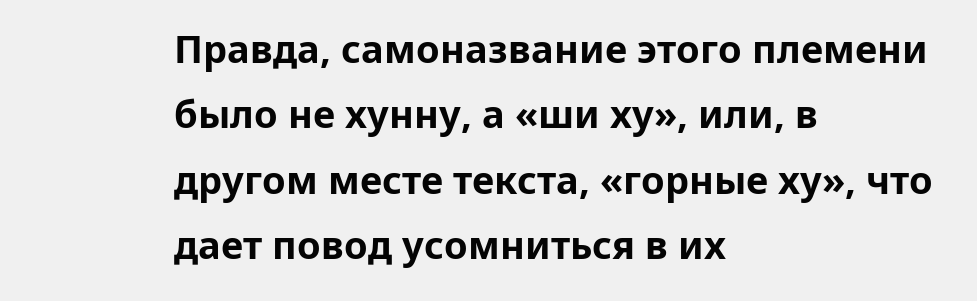Правда, самоназвание этого племени было не хунну, а «ши ху», или, в другом месте текста, «горные ху», что дает повод усомниться в их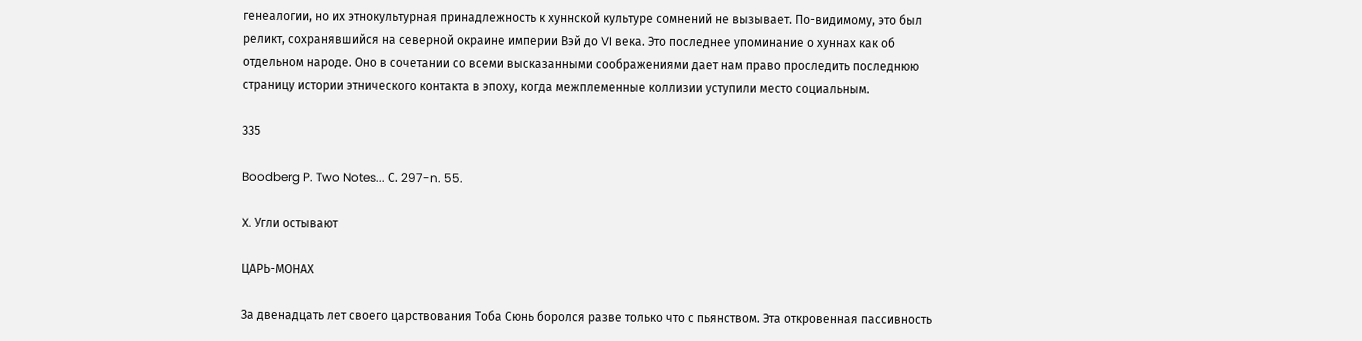генеалогии, но их этнокультурная принадлежность к хуннской культуре сомнений не вызывает. По-видимому, это был реликт, сохранявшийся на северной окраине империи Вэй до VI века. Это последнее упоминание о хуннах как об отдельном народе. Оно в сочетании со всеми высказанными соображениями дает нам право проследить последнюю страницу истории этнического контакта в эпоху, когда межплеменные коллизии уступили место социальным.

335

Boodberg P. Two Notes... С. 297-n. 55.

X. Угли остывают

ЦАРЬ-МОНАХ

За двенадцать лет своего царствования Тоба Сюнь боролся разве только что с пьянством. Эта откровенная пассивность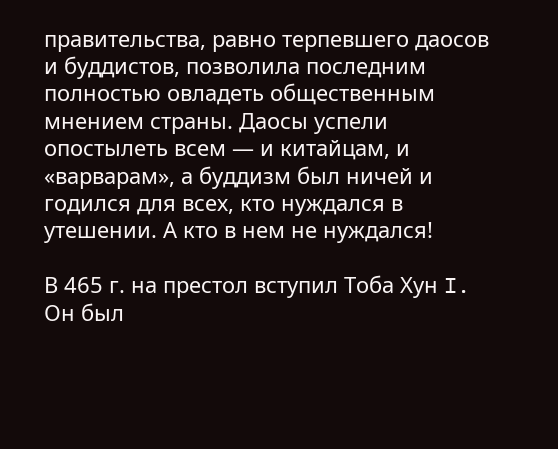правительства, равно терпевшего даосов и буддистов, позволила последним полностью овладеть общественным мнением страны. Даосы успели опостылеть всем — и китайцам, и «варварам», а буддизм был ничей и годился для всех, кто нуждался в утешении. А кто в нем не нуждался!

В 465 г. на престол вступил Тоба Хун I. Он был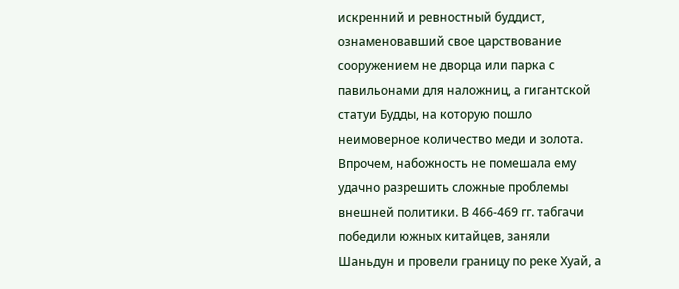искренний и ревностный буддист, ознаменовавший свое царствование сооружением не дворца или парка с павильонами для наложниц, а гигантской статуи Будды, на которую пошло неимоверное количество меди и золота. Впрочем, набожность не помешала ему удачно разрешить сложные проблемы внешней политики. В 466-469 гг. табгачи победили южных китайцев, заняли Шаньдун и провели границу по реке Хуай, а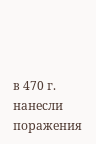в 470 г. нанесли поражения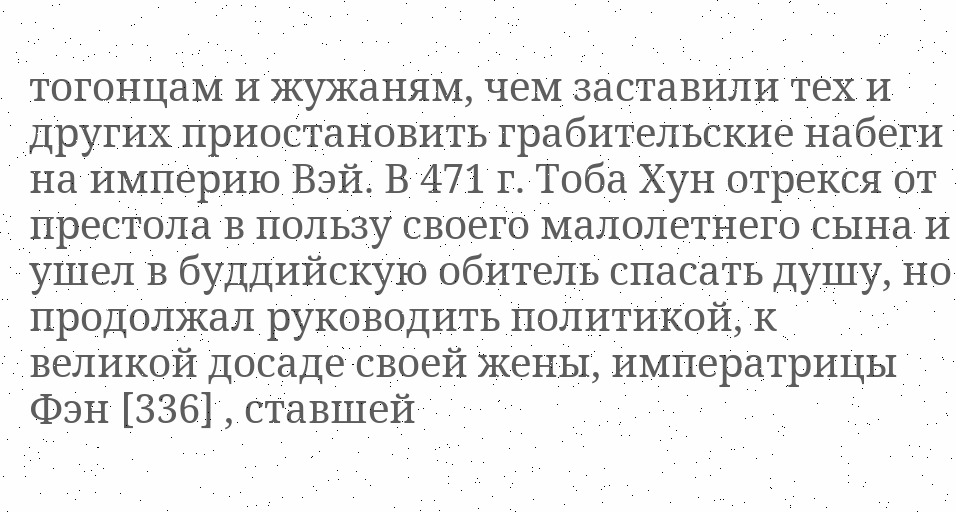тогонцам и жужаням, чем заставили тех и других приостановить грабительские набеги на империю Вэй. В 471 г. Тоба Хун отрекся от престола в пользу своего малолетнего сына и ушел в буддийскую обитель спасать душу, но продолжал руководить политикой, к великой досаде своей жены, императрицы Фэн [336] , ставшей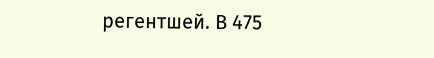регентшей. В 475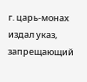г. царь-монах издал указ, запрещающий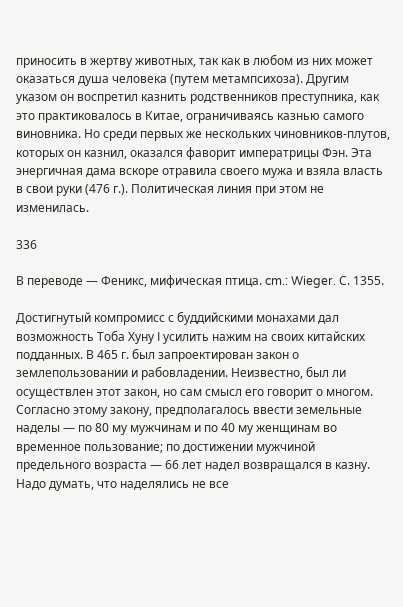приносить в жертву животных, так как в любом из них может оказаться душа человека (путем метампсихоза). Другим указом он воспретил казнить родственников преступника, как это практиковалось в Китае, ограничиваясь казнью самого виновника. Но среди первых же нескольких чиновников-плутов, которых он казнил, оказался фаворит императрицы Фэн. Эта энергичная дама вскоре отравила своего мужа и взяла власть в свои руки (476 г.). Политическая линия при этом не изменилась.

336

В переводе — Феникс, мифическая птица. cm.: Wieger. С. 1355.

Достигнутый компромисс с буддийскими монахами дал возможность Тоба Хуну I усилить нажим на своих китайских подданных. В 465 г. был запроектирован закон о землепользовании и рабовладении. Неизвестно, был ли осуществлен этот закон, но сам смысл его говорит о многом. Согласно этому закону, предполагалось ввести земельные наделы — по 80 му мужчинам и по 40 му женщинам во временное пользование; по достижении мужчиной предельного возраста — 66 лет надел возвращался в казну. Надо думать, что наделялись не все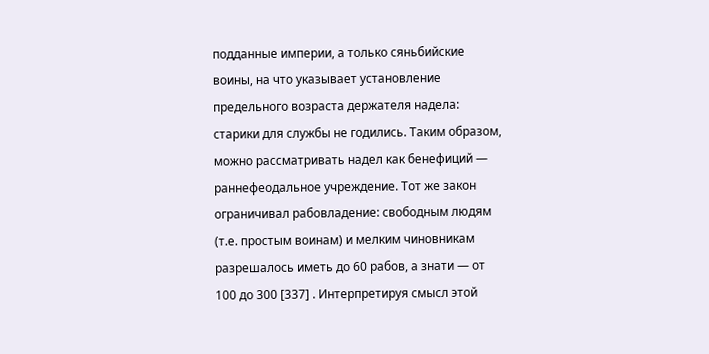подданные империи, а только сяньбийские воины, на что указывает установление предельного возраста держателя надела: старики для службы не годились. Таким образом, можно рассматривать надел как бенефиций — раннефеодальное учреждение. Тот же закон ограничивал рабовладение: свободным людям (т.е. простым воинам) и мелким чиновникам разрешалось иметь до 60 рабов, а знати — от 100 до 300 [337] . Интерпретируя смысл этой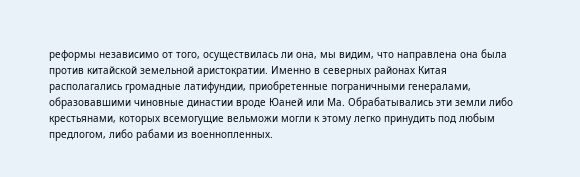реформы независимо от того, осуществилась ли она, мы видим, что направлена она была против китайской земельной аристократии. Именно в северных районах Китая располагались громадные латифундии, приобретенные пограничными генералами, образовавшими чиновные династии вроде Юаней или Ма. Обрабатывались эти земли либо крестьянами, которых всемогущие вельможи могли к этому легко принудить под любым предлогом, либо рабами из военнопленных.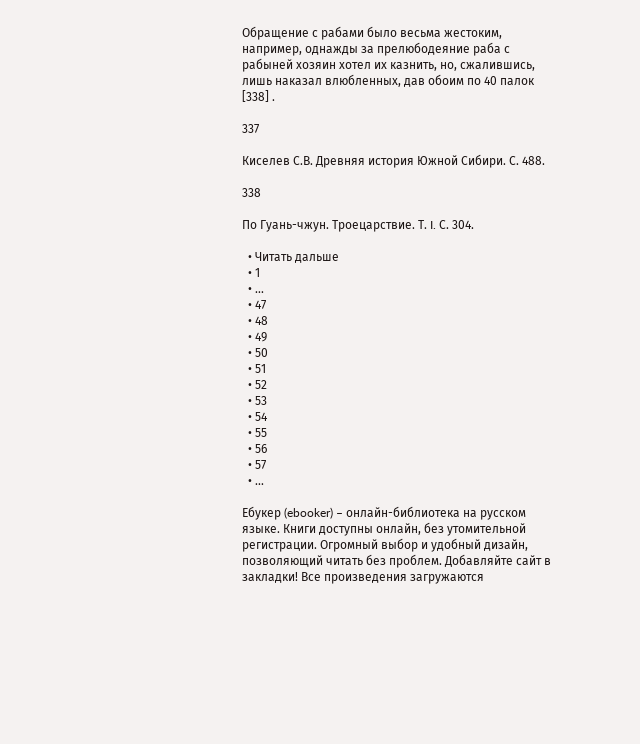Обращение с рабами было весьма жестоким, например, однажды за прелюбодеяние раба с рабыней хозяин хотел их казнить, но, сжалившись, лишь наказал влюбленных, дав обоим по 40 палок [338] .

337

Киселев С.В. Древняя история Южной Сибири. С. 488.

338

По Гуань-чжун. Троецарствие. Т. I. С. 304.

  • Читать дальше
  • 1
  • ...
  • 47
  • 48
  • 49
  • 50
  • 51
  • 52
  • 53
  • 54
  • 55
  • 56
  • 57
  • ...

Ебукер (ebooker) – онлайн-библиотека на русском языке. Книги доступны онлайн, без утомительной регистрации. Огромный выбор и удобный дизайн, позволяющий читать без проблем. Добавляйте сайт в закладки! Все произведения загружаются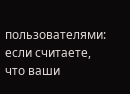пользователями: если считаете, что ваши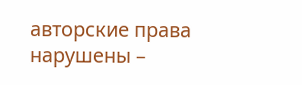авторские права нарушены –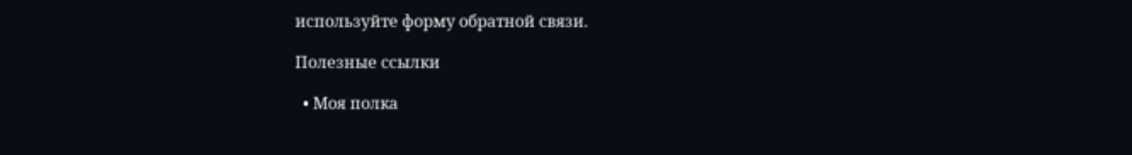используйте форму обратной связи.

Полезные ссылки

  • Моя полка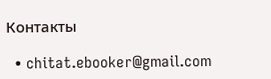Контакты

  • chitat.ebooker@gmail.com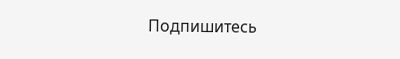Подпишитесь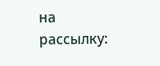на рассылку: